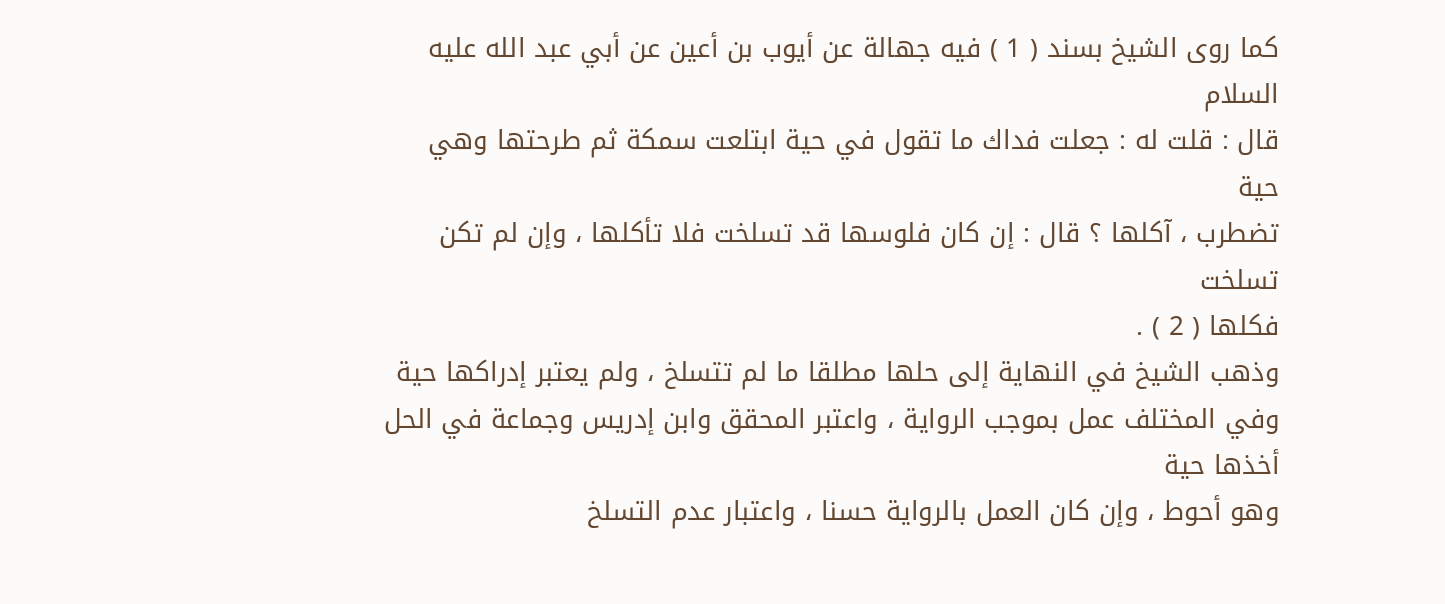كما روى الشيخ بسند ( 1 ) فيه جهالة عن أيوب بن أعين عن أبي عبد الله عليه السلام
قال : قلت له : جعلت فداك ما تقول في حية ابتلعت سمكة ثم طرحتها وهي حية
تضطرب ، آكلها ؟ قال : إن كان فلوسها قد تسلخت فلا تأكلها ، وإن لم تكن تسلخت
فكلها ( 2 ) .
وذهب الشيخ في النهاية إلى حلها مطلقا ما لم تتسلخ ، ولم يعتبر إدراكها حية
وفي المختلف عمل بموجب الرواية ، واعتبر المحقق وابن إدريس وجماعة في الحل أخذها حية
وهو أحوط ، وإن كان العمل بالرواية حسنا ، واعتبار عدم التسلخ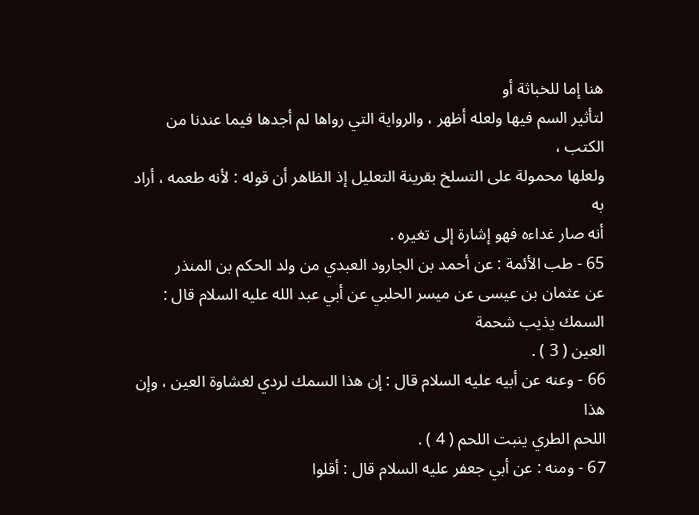هنا إما للخباثة أو
لتأثير السم فيها ولعله أظهر ، والرواية التي رواها لم أجدها فيما عندنا من الكتب ،
ولعلها محمولة على التسلخ بقرينة التعليل إذ الظاهر أن قوله : لأنه طعمه ، أراد به
أنه صار غداءه فهو إشارة إلى تغيره .
65 - طب الأئمة : عن أحمد بن الجارود العبدي من ولد الحكم بن المنذر
عن عثمان بن عيسى عن ميسر الحلبي عن أبي عبد الله عليه السلام قال : السمك يذيب شحمة
العين ( 3 ) .
66 - وعنه عن أبيه عليه السلام قال : إن هذا السمك لردي لغشاوة العين ، وإن هذا
اللحم الطري ينبت اللحم ( 4 ) .
67 - ومنه : عن أبي جعفر عليه السلام قال : أقلوا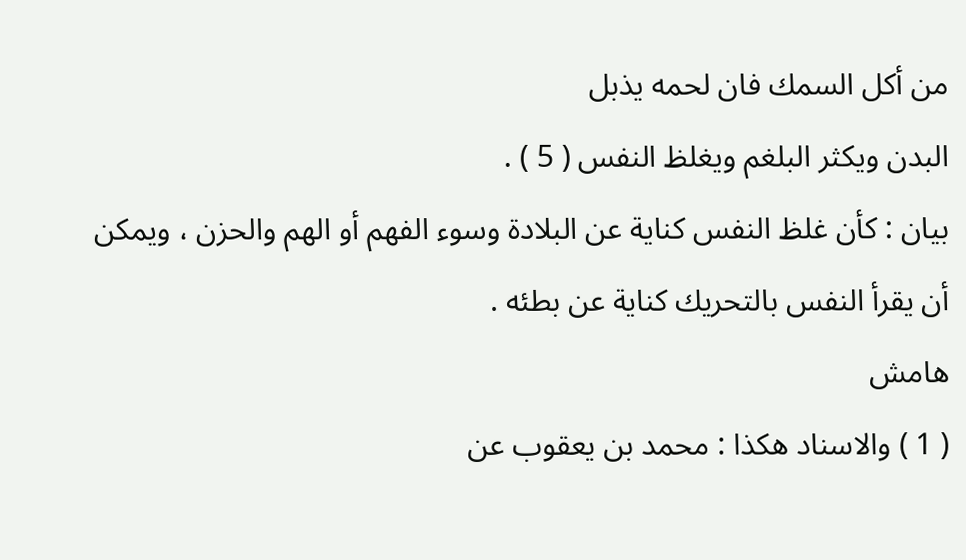من أكل السمك فان لحمه يذبل
البدن ويكثر البلغم ويغلظ النفس ( 5 ) .
بيان : كأن غلظ النفس كناية عن البلادة وسوء الفهم أو الهم والحزن ، ويمكن
أن يقرأ النفس بالتحريك كناية عن بطئه .
هامش
( 1 ) والاسناد هكذا : محمد بن يعقوب عن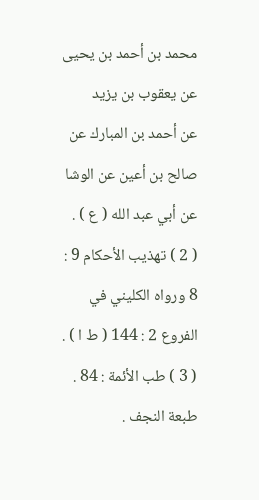محمد بن أحمد بن يحيى عن يعقوب بن يزيد
عن أحمد بن المبارك عن صالح بن أعين عن الوشا عن أبي عبد الله ( ع ) .
( 2 ) تهذيب الأحكام 9 : 8 ورواه الكليني في الفروع 2 : 144 ( ط ا ) .
( 3 ) طب الأئمة : 84 . طبعة النجف .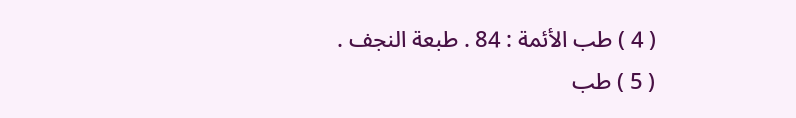( 4 ) طب الأئمة : 84 . طبعة النجف .
( 5 ) طب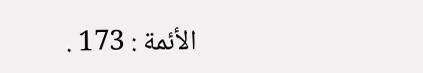الأئمة : 173 .